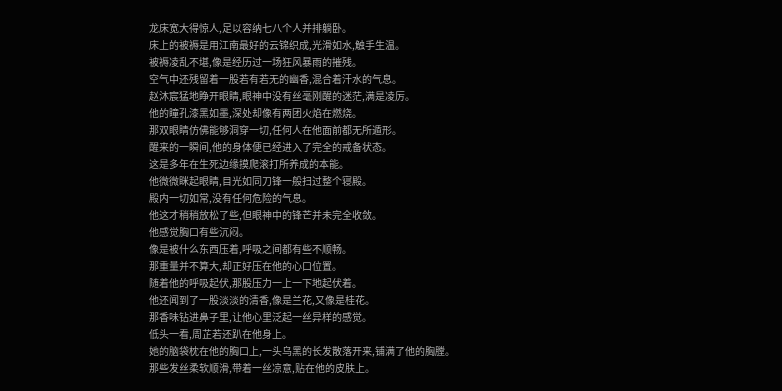龙床宽大得惊人,足以容纳七八个人并排躺卧。
床上的被褥是用江南最好的云锦织成,光滑如水,触手生温。
被褥凌乱不堪,像是经历过一场狂风暴雨的摧残。
空气中还残留着一股若有若无的幽香,混合着汗水的气息。
赵沐宸猛地睁开眼睛,眼神中没有丝毫刚醒的迷茫,满是凌厉。
他的瞳孔漆黑如墨,深处却像有两团火焰在燃烧。
那双眼睛仿佛能够洞穿一切,任何人在他面前都无所遁形。
醒来的一瞬间,他的身体便已经进入了完全的戒备状态。
这是多年在生死边缘摸爬滚打所养成的本能。
他微微眯起眼睛,目光如同刀锋一般扫过整个寝殿。
殿内一切如常,没有任何危险的气息。
他这才稍稍放松了些,但眼神中的锋芒并未完全收敛。
他感觉胸口有些沉闷。
像是被什么东西压着,呼吸之间都有些不顺畅。
那重量并不算大,却正好压在他的心口位置。
随着他的呼吸起伏,那股压力一上一下地起伏着。
他还闻到了一股淡淡的清香,像是兰花,又像是桂花。
那香味钻进鼻子里,让他心里泛起一丝异样的感觉。
低头一看,周芷若还趴在他身上。
她的脑袋枕在他的胸口上,一头乌黑的长发散落开来,铺满了他的胸膛。
那些发丝柔软顺滑,带着一丝凉意,贴在他的皮肤上。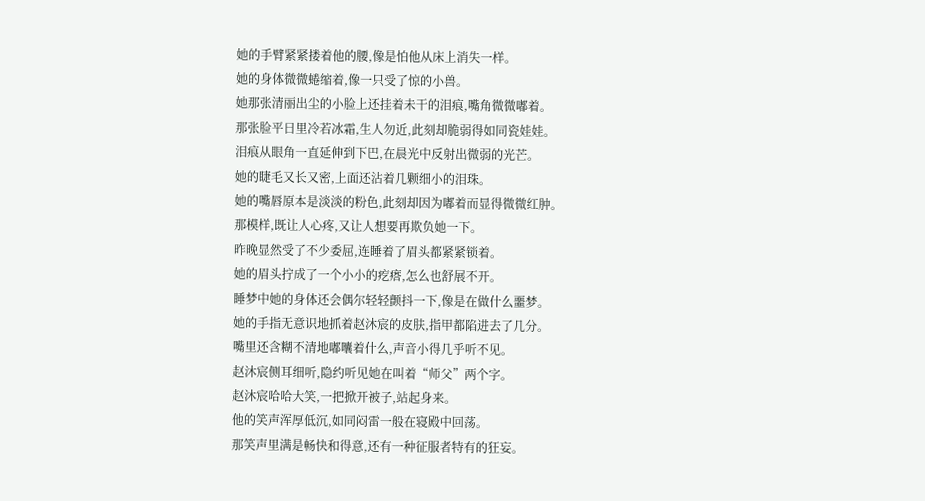她的手臂紧紧搂着他的腰,像是怕他从床上消失一样。
她的身体微微蜷缩着,像一只受了惊的小兽。
她那张清丽出尘的小脸上还挂着未干的泪痕,嘴角微微嘟着。
那张脸平日里冷若冰霜,生人勿近,此刻却脆弱得如同瓷娃娃。
泪痕从眼角一直延伸到下巴,在晨光中反射出微弱的光芒。
她的睫毛又长又密,上面还沾着几颗细小的泪珠。
她的嘴唇原本是淡淡的粉色,此刻却因为嘟着而显得微微红肿。
那模样,既让人心疼,又让人想要再欺负她一下。
昨晚显然受了不少委屈,连睡着了眉头都紧紧锁着。
她的眉头拧成了一个小小的疙瘩,怎么也舒展不开。
睡梦中她的身体还会偶尔轻轻颤抖一下,像是在做什么噩梦。
她的手指无意识地抓着赵沐宸的皮肤,指甲都陷进去了几分。
嘴里还含糊不清地嘟囔着什么,声音小得几乎听不见。
赵沐宸侧耳细听,隐约听见她在叫着“师父”两个字。
赵沐宸哈哈大笑,一把掀开被子,站起身来。
他的笑声浑厚低沉,如同闷雷一般在寝殿中回荡。
那笑声里满是畅快和得意,还有一种征服者特有的狂妄。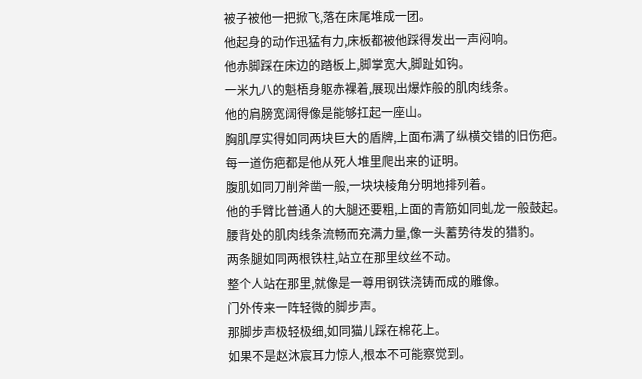被子被他一把掀飞,落在床尾堆成一团。
他起身的动作迅猛有力,床板都被他踩得发出一声闷响。
他赤脚踩在床边的踏板上,脚掌宽大,脚趾如钩。
一米九八的魁梧身躯赤裸着,展现出爆炸般的肌肉线条。
他的肩膀宽阔得像是能够扛起一座山。
胸肌厚实得如同两块巨大的盾牌,上面布满了纵横交错的旧伤疤。
每一道伤疤都是他从死人堆里爬出来的证明。
腹肌如同刀削斧凿一般,一块块棱角分明地排列着。
他的手臂比普通人的大腿还要粗,上面的青筋如同虬龙一般鼓起。
腰背处的肌肉线条流畅而充满力量,像一头蓄势待发的猎豹。
两条腿如同两根铁柱,站立在那里纹丝不动。
整个人站在那里,就像是一尊用钢铁浇铸而成的雕像。
门外传来一阵轻微的脚步声。
那脚步声极轻极细,如同猫儿踩在棉花上。
如果不是赵沐宸耳力惊人,根本不可能察觉到。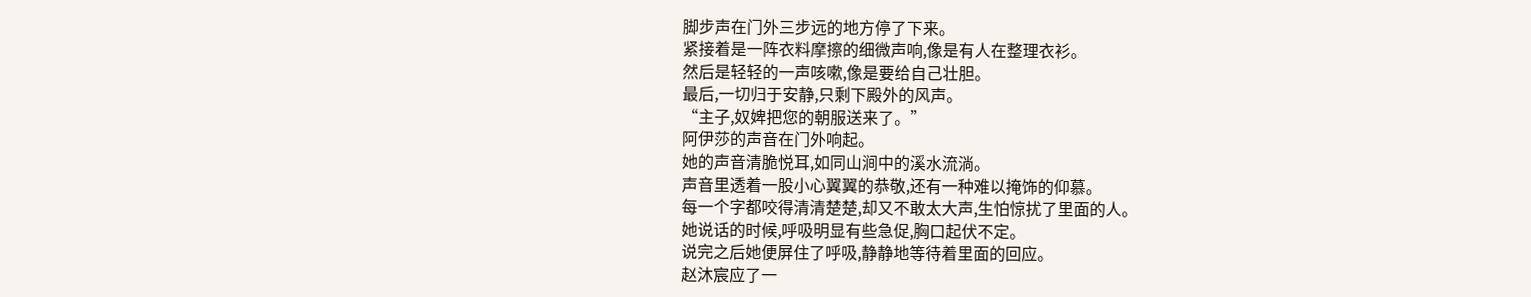脚步声在门外三步远的地方停了下来。
紧接着是一阵衣料摩擦的细微声响,像是有人在整理衣衫。
然后是轻轻的一声咳嗽,像是要给自己壮胆。
最后,一切归于安静,只剩下殿外的风声。
“主子,奴婢把您的朝服送来了。”
阿伊莎的声音在门外响起。
她的声音清脆悦耳,如同山涧中的溪水流淌。
声音里透着一股小心翼翼的恭敬,还有一种难以掩饰的仰慕。
每一个字都咬得清清楚楚,却又不敢太大声,生怕惊扰了里面的人。
她说话的时候,呼吸明显有些急促,胸口起伏不定。
说完之后她便屏住了呼吸,静静地等待着里面的回应。
赵沐宸应了一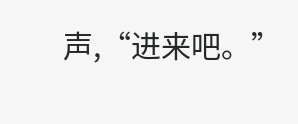声,“进来吧。”